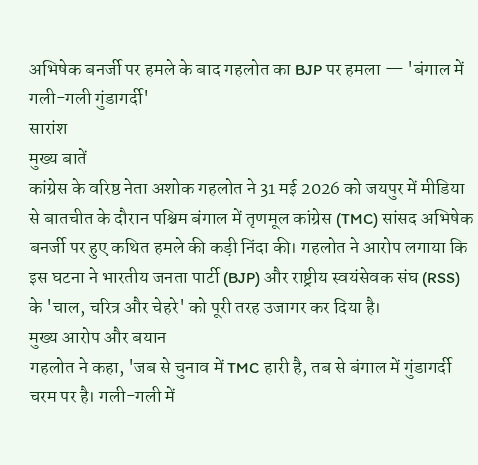अभिषेक बनर्जी पर हमले के बाद गहलोत का BJP पर हमला — 'बंगाल में गली-गली गुंडागर्दी'
सारांश
मुख्य बातें
कांग्रेस के वरिष्ठ नेता अशोक गहलोत ने 31 मई 2026 को जयपुर में मीडिया से बातचीत के दौरान पश्चिम बंगाल में तृणमूल कांग्रेस (TMC) सांसद अभिषेक बनर्जी पर हुए कथित हमले की कड़ी निंदा की। गहलोत ने आरोप लगाया कि इस घटना ने भारतीय जनता पार्टी (BJP) और राष्ट्रीय स्वयंसेवक संघ (RSS) के 'चाल, चरित्र और चेहरे' को पूरी तरह उजागर कर दिया है।
मुख्य आरोप और बयान
गहलोत ने कहा, 'जब से चुनाव में TMC हारी है, तब से बंगाल में गुंडागर्दी चरम पर है। गली-गली में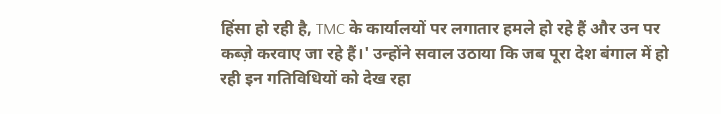हिंसा हो रही है, TMC के कार्यालयों पर लगातार हमले हो रहे हैं और उन पर कब्ज़े करवाए जा रहे हैं।' उन्होंने सवाल उठाया कि जब पूरा देश बंगाल में हो रही इन गतिविधियों को देख रहा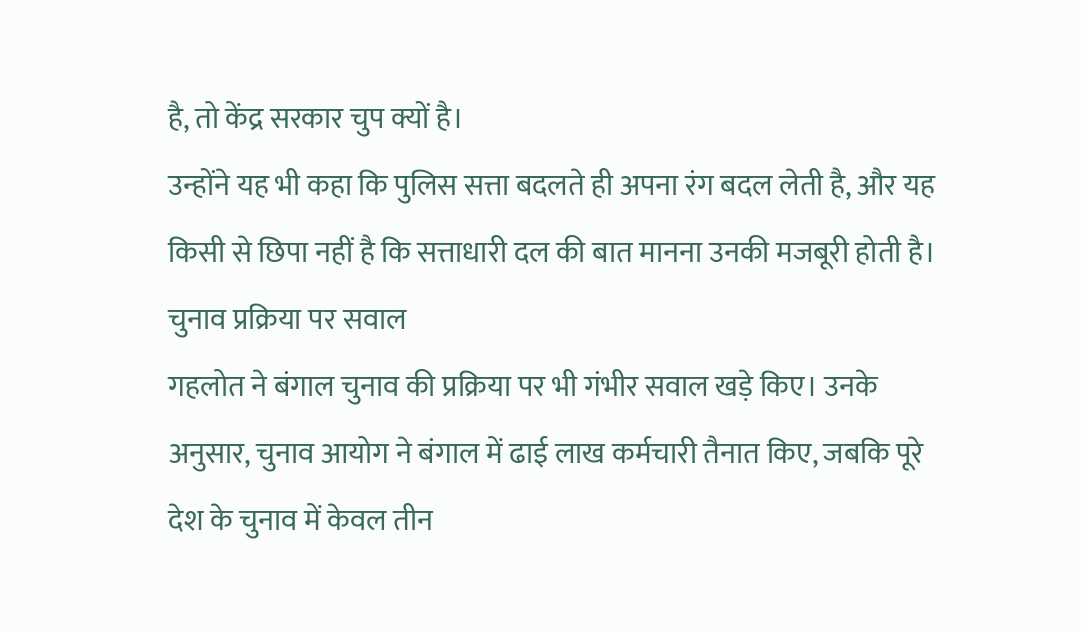है, तो केंद्र सरकार चुप क्यों है।
उन्होंने यह भी कहा कि पुलिस सत्ता बदलते ही अपना रंग बदल लेती है, और यह किसी से छिपा नहीं है कि सत्ताधारी दल की बात मानना उनकी मजबूरी होती है।
चुनाव प्रक्रिया पर सवाल
गहलोत ने बंगाल चुनाव की प्रक्रिया पर भी गंभीर सवाल खड़े किए। उनके अनुसार, चुनाव आयोग ने बंगाल में ढाई लाख कर्मचारी तैनात किए, जबकि पूरे देश के चुनाव में केवल तीन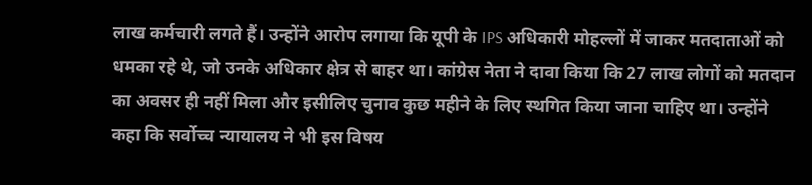लाख कर्मचारी लगते हैं। उन्होंने आरोप लगाया कि यूपी के IPS अधिकारी मोहल्लों में जाकर मतदाताओं को धमका रहे थे, जो उनके अधिकार क्षेत्र से बाहर था। कांग्रेस नेता ने दावा किया कि 27 लाख लोगों को मतदान का अवसर ही नहीं मिला और इसीलिए चुनाव कुछ महीने के लिए स्थगित किया जाना चाहिए था। उन्होंने कहा कि सर्वोच्च न्यायालय ने भी इस विषय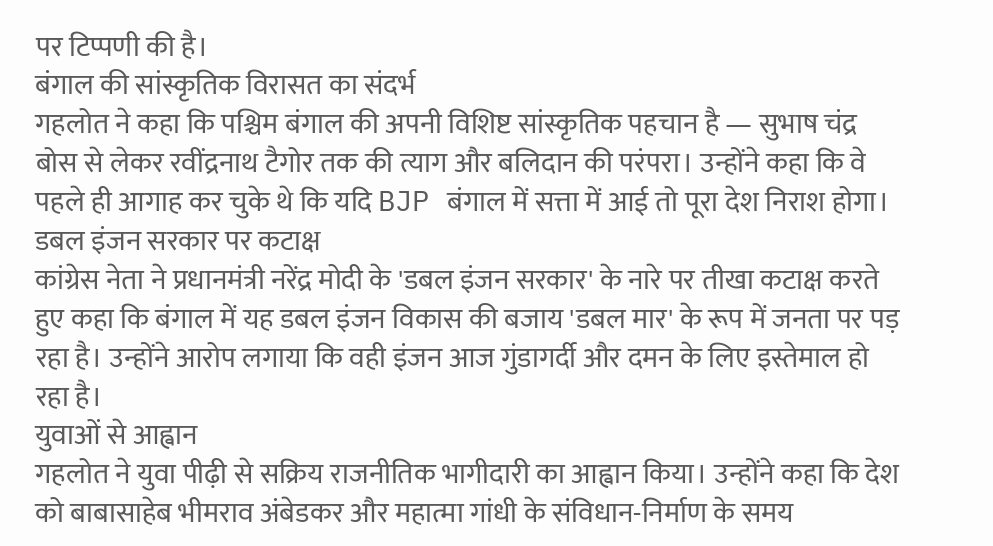पर टिप्पणी की है।
बंगाल की सांस्कृतिक विरासत का संदर्भ
गहलोत ने कहा कि पश्चिम बंगाल की अपनी विशिष्ट सांस्कृतिक पहचान है — सुभाष चंद्र बोस से लेकर रवींद्रनाथ टैगोर तक की त्याग और बलिदान की परंपरा। उन्होंने कहा कि वे पहले ही आगाह कर चुके थे कि यदि BJP बंगाल में सत्ता में आई तो पूरा देश निराश होगा।
डबल इंजन सरकार पर कटाक्ष
कांग्रेस नेता ने प्रधानमंत्री नरेंद्र मोदी के 'डबल इंजन सरकार' के नारे पर तीखा कटाक्ष करते हुए कहा कि बंगाल में यह डबल इंजन विकास की बजाय 'डबल मार' के रूप में जनता पर पड़ रहा है। उन्होंने आरोप लगाया कि वही इंजन आज गुंडागर्दी और दमन के लिए इस्तेमाल हो रहा है।
युवाओं से आह्वान
गहलोत ने युवा पीढ़ी से सक्रिय राजनीतिक भागीदारी का आह्वान किया। उन्होंने कहा कि देश को बाबासाहेब भीमराव अंबेडकर और महात्मा गांधी के संविधान-निर्माण के समय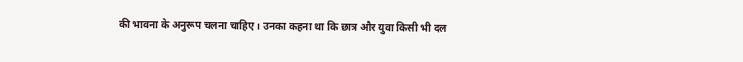की भावना के अनुरूप चलना चाहिए। उनका कहना था कि छात्र और युवा किसी भी दल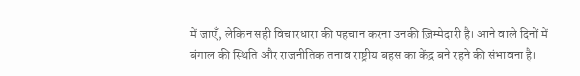में जाएँ, लेकिन सही विचारधारा की पहचान करना उनकी ज़िम्मेदारी है। आने वाले दिनों में बंगाल की स्थिति और राजनीतिक तनाव राष्ट्रीय बहस का केंद्र बने रहने की संभावना है।